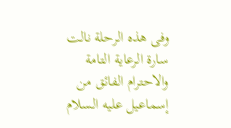وفى هذه الرحلة نالت سارة الرعاية التامة والاحترام الفائق من إسماعيل عليه السلام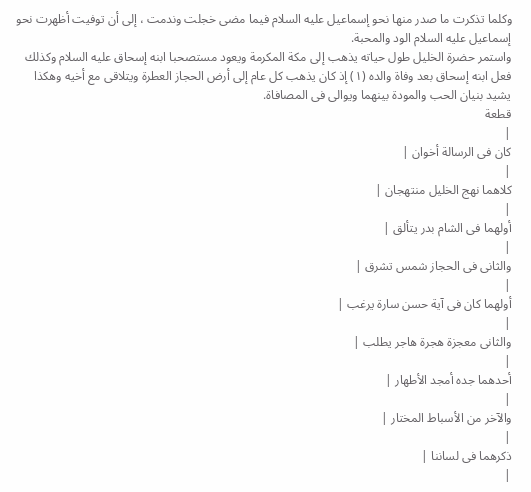وكلما تذكرت ما صدر منها نحو إسماعيل عليه السلام فيما مضى خجلت وندمت ، إلى أن توفيت أظهرت نحو إسماعيل عليه السلام الود والمحبة.
واستمر حضرة الخليل طول حياته يذهب إلى مكة المكرمة ويعود مستصحبا ابنه إسحاق عليه السلام وكذلك فعل ابنه إسحاق بعد وفاة والده (١) إذ كان يذهب كل عام إلى أرض الحجاز العطرة ويتلاقى مع أخيه وهكذا يشيد بنيان الحب والمودة بينهما ويوالى فى المصافاة.
قطعة
|
كان فى الرسالة أخوان |
|
كلاهما نهج الخليل منتهجان |
|
أولهما فى الشام بدر يتألق |
|
والثانى فى الحجاز شمس تشرق |
|
أولهما كان فى آية حسن سارة يرغب |
|
والثانى معجزة هجرة هاجر يطلب |
|
أحدهما جده أمجد الأطهار |
|
والآخر من الأسباط المختار |
|
ذكرهما فى لساننا |
|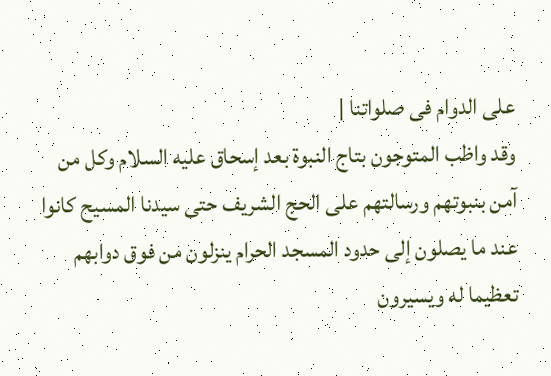على الدوام فى صلواتنا |
وقد واظب المتوجون بتاج النبوة بعد إسحاق عليه السلام وكل من آمن بنبوتهم ورسالتهم على الحج الشريف حتى سيدنا المسيح كانوا عند ما يصلون إلى حدود المسجد الحرام ينزلون من فوق دوابهم تعظيما له ويسيرون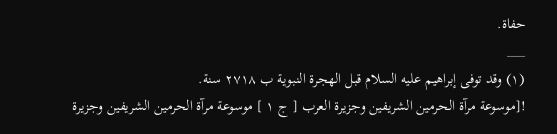حفاة.
___
(١) وقد توفى إبراهيم عليه السلام قبل الهجرة النبوية ب ٢٧١٨ سنة.
![موسوعة مرآة الحرمين الشريفين وجزيرة العرب [ ج ١ ] موسوعة مرآة الحرمين الشريفين وجزيرة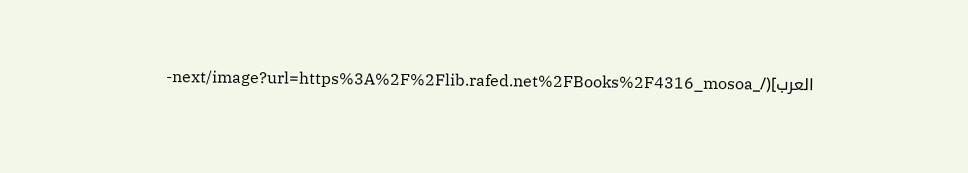العرب](/_next/image?url=https%3A%2F%2Flib.rafed.net%2FBooks%2F4316_mosoa-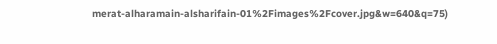merat-alharamain-alsharifain-01%2Fimages%2Fcover.jpg&w=640&q=75)